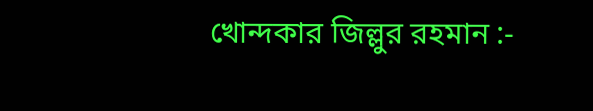খোন্দকার জিল্লুর রহমান :-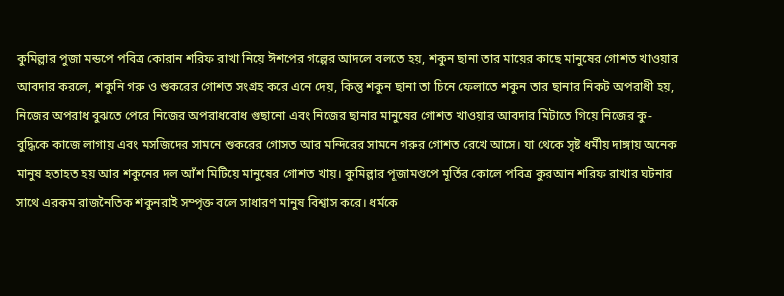কুমিল্লার পুজা মন্ডপে পবিত্র কোরান শরিফ রাখা নিয়ে ঈশপের গল্পের আদলে বলতে হয়, শকুন ছানা তার মায়ের কাছে মানুষের গোশত খাওয়ার আবদার করলে, শকুনি গরু ও শুকরের গোশত সংগ্রহ করে এনে দেয়, কিন্তু শকুন ছানা তা চিনে ফেলাতে শকুন তার ছানার নিকট অপরাধী হয়, নিজের অপরাধ বুঝতে পেরে নিজের অপরাধবোধ গুছানো এবং নিজের ছানার মানুষের গোশত খাওয়ার আবদার মিটাতে গিয়ে নিজের কু-বুদ্ধিকে কাজে লাগায় এবং মসজিদের সামনে শুকরের গোসত আর মন্দিরের সামনে গরুর গোশত রেখে আসে। যা থেকে সৃষ্ট ধর্মীয় দাঙ্গায় অনেক মানুষ হতাহত হয় আর শকুনের দল আঁশ মিটিয়ে মানুষের গোশত খায়। কুমিল্লার পূজামণ্ডপে মূর্তির কোলে পবিত্র কুরআন শরিফ রাখার ঘটনার সাথে এরকম রাজনৈতিক শকুনরাই সম্পৃক্ত বলে সাধারণ মানুষ বিশ্বাস করে। ধর্মকে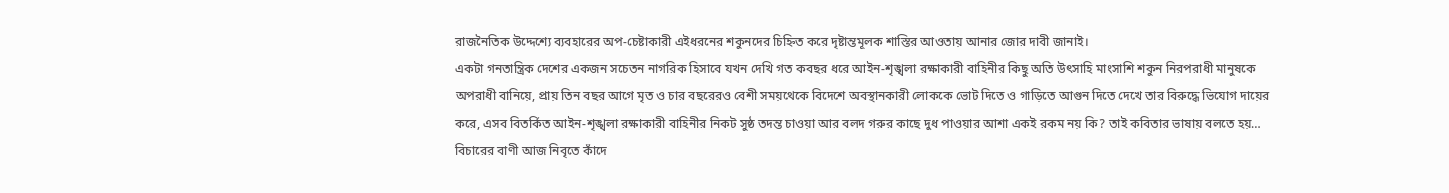রাজনৈতিক উদ্দেশ্যে ব্যবহারের অপ-চেষ্টাকারী এইধরনের শকুনদের চিহ্নিত করে দৃষ্টান্তমূলক শাস্তির আওতায় আনার জোর দাবী জানাই।
একটা গনতান্ত্রিক দেশের একজন সচেতন নাগরিক হিসাবে যখন দেখি গত কবছর ধরে আইন-শৃঙ্খলা রক্ষাকারী বাহিনীর কিছু অতি উৎসাহি মাংসাশি শকুন নিরপরাধী মানুষকে অপরাধী বানিয়ে, প্রায় তিন বছর আগে মৃত ও চার বছরেরও বেশী সময়থেকে বিদেশে অবস্থানকারী লোককে ভোট দিতে ও গাড়িতে আগুন দিতে দেখে তার বিরুদ্ধে ভিযোগ দায়ের করে, এসব বিতর্কিত আইন-শৃঙ্খলা রক্ষাকারী বাহিনীর নিকট সুষ্ঠ তদন্ত চাওয়া আর বলদ গরুর কাছে দুধ পাওয়ার আশা একই রকম নয় কি? তাই কবিতার ভাষায় বলতে হয়…
বিচারের বাণী আজ নিবৃতে কাঁদে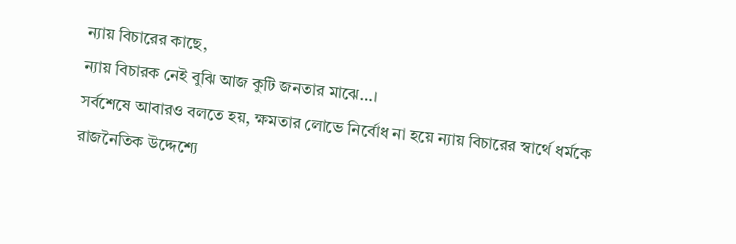ন্যায় বিচারের কাছে,
ন্যায় বিচারক নেই বুঝি আজ কুটি জনতার মাঝে…।
সর্বশেষে আবারও বলতে হয়, ক্ষমতার লোভে নির্বোধ না হয়ে ন্যায় বিচারের স্বার্থে ধর্মকে রাজনৈতিক উদ্দেশ্যে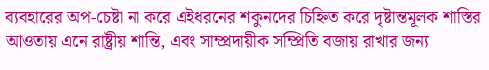ব্যবহারের অপ-চেষ্টা না করে এইধরনের শকুনদের চিহ্নিত করে দৃষ্টান্তমূলক শাস্তির আওতায় এনে রাষ্ট্রীয় শান্তি, এবং সাম্প্রদায়ীক সম্প্রিতি বজায় রাখার জন্য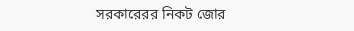সরকারেরর নিকট জোর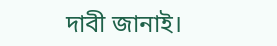দাবী জানাই।